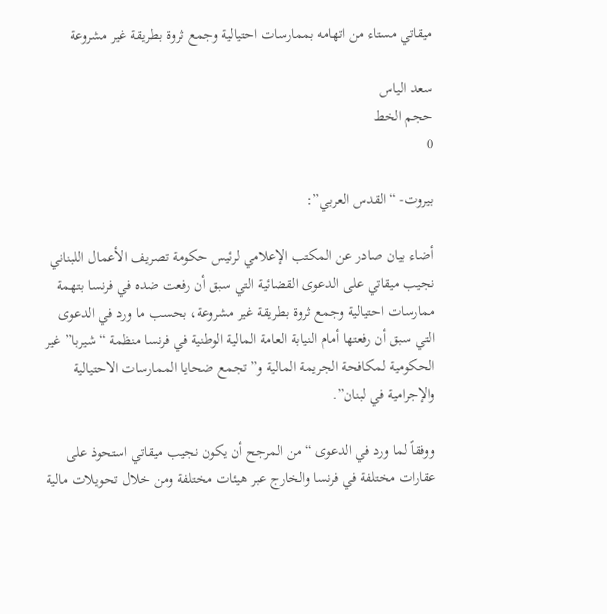ميقاتي مستاء من اتهامه بممارسات احتيالية وجمع ثروة بطريقة غير مشروعة

سعد الياس
حجم الخط
0

بيروت- “القدس العربي”:

أضاء بيان صادر عن المكتب الإعلامي لرئيس حكومة تصريف الأعمال اللبناني نجيب ميقاتي على الدعوى القضائية التي سبق أن رفعت ضده في فرنسا بتهمة ممارسات احتيالية وجمع ثروة بطريقة غير مشروعة، بحسب ما ورد في الدعوى التي سبق أن رفعتها أمام النيابة العامة المالية الوطنية في فرنسا منظمة “شيربا” غير الحكومية لمكافحة الجريمة المالية و”تجمع ضحايا الممارسات الاحتيالية والإجرامية في لبنان”.

ووفقاً لما ورد في الدعوى “من المرجح أن يكون نجيب ميقاتي استحوذ على عقارات مختلفة في فرنسا والخارج عبر هيئات مختلفة ومن خلال تحويلات مالية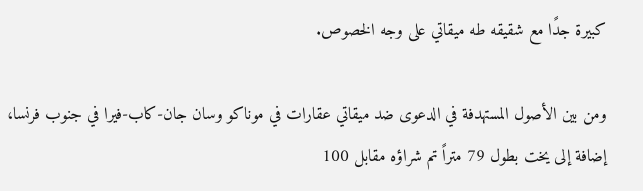كبيرة جدًا مع شقيقه طه ميقاتي على وجه الخصوص.

ومن بين الأصول المستهدفة في الدعوى ضد ميقاتي عقارات في موناكو وسان جان-كاب-فيرا في جنوب فرنسا، إضافة إلى يخت بطول 79 متراً تم شراؤه مقابل 100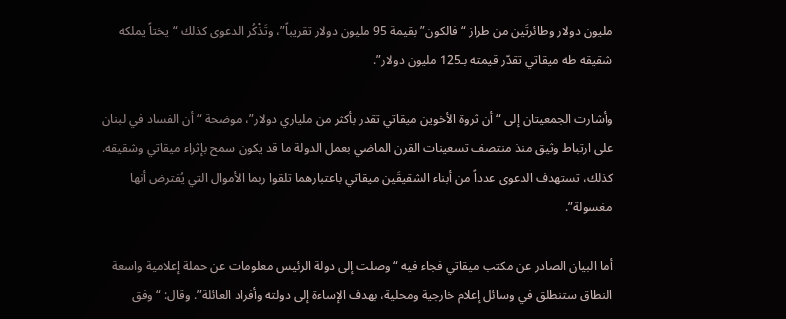مليون دولار وطائرتَين من طراز “فالكون” بقيمة 95 مليون دولار تقريباً”، وتَذْكُر الدعوى كذلك “يختاً يملكه شقيقه طه ميقاتي تقدّر قيمته بـ125 مليون دولار”.

وأشارت الجمعيتان إلى “أن ثروة الأخوين ميقاتي تقدر بأكثر من ملياري دولار”، موضحة “أن الفساد في لبنان على ارتباط وثيق منذ منتصف تسعينات القرن الماضي بعمل الدولة ما قد يكون سمح بإثراء ميقاتي وشقيقه. كذلك، تستهدف الدعوى عدداً من أبناء الشقيقَين ميقاتي باعتبارهما تلقوا ربما الأموال التي يُفترض أنها مغسولة”.

أما البيان الصادر عن مكتب ميقاتي فجاء فيه “وصلت إلى دولة الرئيس معلومات عن حملة إعلامية واسعة النطاق ستنطلق في وسائل إعلام خارجية ومحلية، بهدف الإساءة إلى دولته وأفراد العائلة”. وقال: “وفق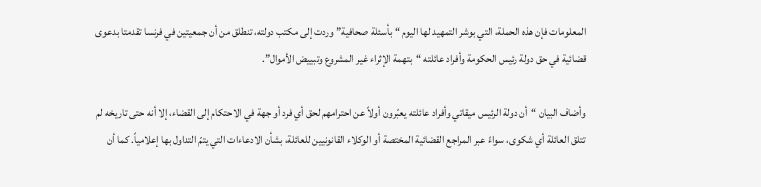المعلومات فإن هذه الحملة، التي بوشر التمهيد لها اليوم “بأسئلة صحافية” وردت إلى مكتب دولته، تنطلق من أن جمعيتين في فرنسا تقدمتا بدعوى قضائية في حق دولة رئيس الحكومة وأفراد عائلته “بتهمة الإثراء غير المشروع وتبييض الأموال”.

وأضاف البيان “أن دولة الرئيس ميقاتي وأفراد عائلته يعبّرون أولاً عن احترامهم لحق أي فرد أو جهة في الاحتكام إلى القضاء، إلا أنه حتى تاريخه لم تتلق العائلة أي شكوى، سواءً عبر المراجع القضائية المختصة أو الوكلاء القانونيين للعائلة، بشأن الادعاءات التي يتمّ التداول بها إعلامياً. كما أن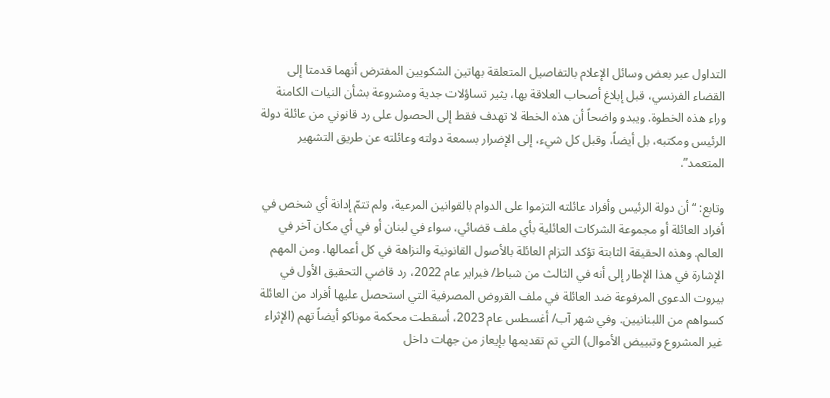التداول عبر بعض وسائل الإعلام بالتفاصيل المتعلقة بهاتين الشكويين المفترض أنهما قدمتا إلى القضاء الفرنسي، قبل إبلاغ أصحاب العلاقة بها، يثير تساؤلات جدية ومشروعة بشأن النيات الكامنة وراء هذه الخطوة. ويبدو واضحاً أن هذه الخطة لا تهدف فقط إلى الحصول على رد قانوني من عائلة دولة الرئيس ومكتبه، بل أيضاً، وقبل كل شيء، إلى الإضرار بسمعة دولته وعائلته عن طريق التشهير المتعمد”.

وتابع: “أن دولة الرئيس وأفراد عائلته التزموا على الدوام بالقوانين المرعية، ولم تتمّ إدانة أي شخص في أفراد العائلة أو مجموعة الشركات العائلية بأي ملف قضائي، سواء في لبنان أو في أي مكان آخر في العالم. وهذه الحقيقة الثابتة تؤكد التزام العائلة بالأصول القانونية والنزاهة في كل أعمالها. ومن المهم الإشارة في هذا الإطار إلى أنه في الثالث من شباط/ فبراير عام 2022، رد قاضي التحقيق الأول في بيروت الدعوى المرفوعة ضد العائلة في ملف القروض المصرفية التي استحصل عليها أفراد من العائلة كسواهم من اللبنانيين. وفي شهر آب/ أغسطس عام 2023، أسقطت محكمة موناكو أيضاً تهم (الإثراء غير المشروع وتبييض الأموال) التي تم تقديمها بإيعاز من جهات داخل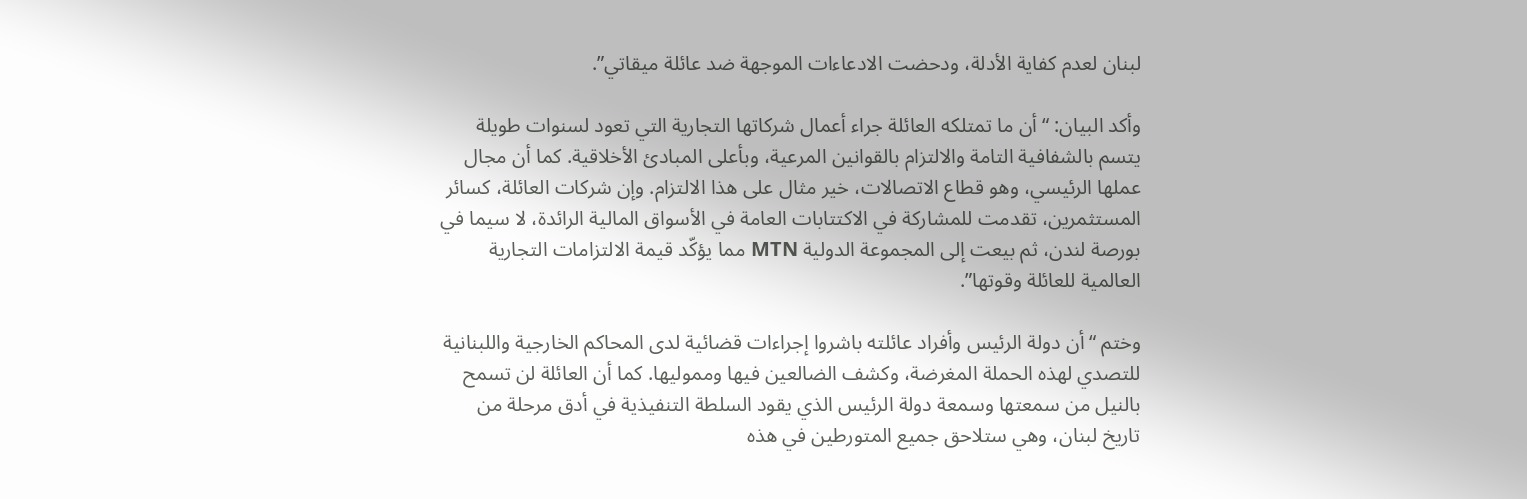لبنان لعدم كفاية الأدلة، ودحضت الادعاءات الموجهة ضد عائلة ميقاتي”.

وأكد البيان: “أن ما تمتلكه العائلة جراء أعمال شركاتها التجارية التي تعود لسنوات طويلة يتسم بالشفافية التامة والالتزام بالقوانين المرعية، وبأعلى المبادئ الأخلاقية. كما أن مجال عملها الرئيسي، وهو قطاع الاتصالات، خير مثال على هذا الالتزام. وإن شركات العائلة، كسائر المستثمرين، تقدمت للمشاركة في الاكتتابات العامة في الأسواق المالية الرائدة، لا سيما في بورصة لندن، ثم بيعت إلى المجموعة الدولية MTN مما يؤكّد قيمة الالتزامات التجارية العالمية للعائلة وقوتها”.

وختم “أن دولة الرئيس وأفراد عائلته باشروا إجراءات قضائية لدى المحاكم الخارجية واللبنانية للتصدي لهذه الحملة المغرضة، وكشف الضالعين فيها ومموليها. كما أن العائلة لن تسمح بالنيل من سمعتها وسمعة دولة الرئيس الذي يقود السلطة التنفيذية في أدق مرحلة من تاريخ لبنان، وهي ستلاحق جميع المتورطين في هذه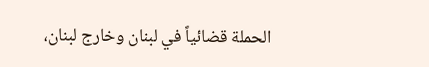الحملة قضائياً في لبنان وخارج لبنان،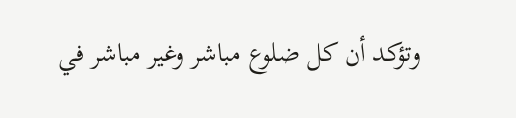وتؤكد أن كل ضلوع مباشر وغير مباشر في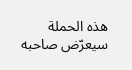هذه الحملة سيعرّض صاحبه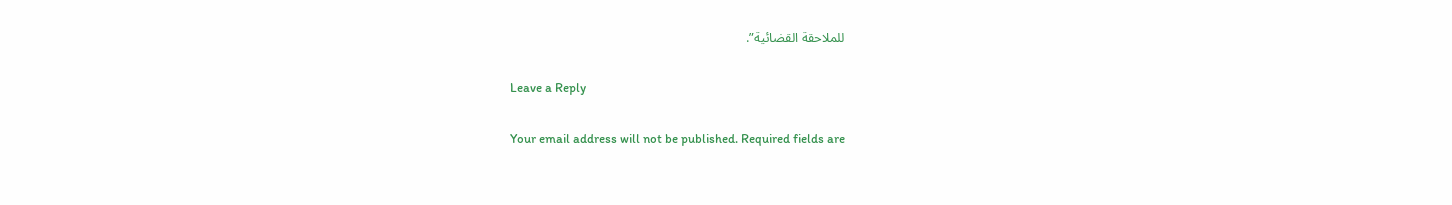للملاحقة القضائية”.

Leave a Reply

Your email address will not be published. Required fields are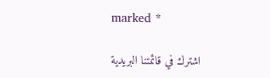marked *

اشترك في قائمتنا البريدية